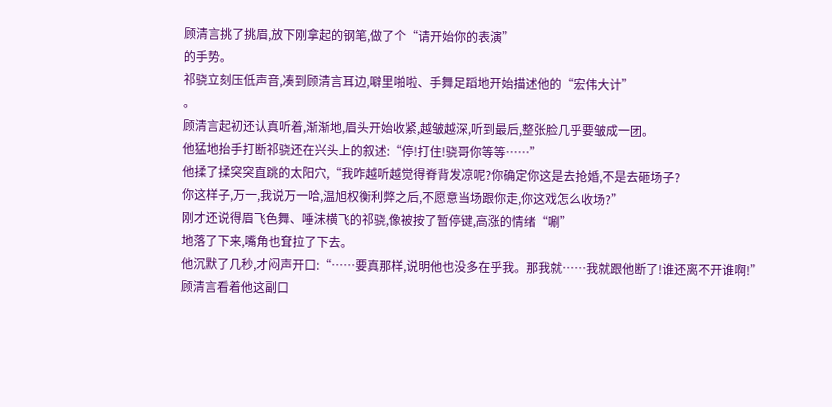顾清言挑了挑眉,放下刚拿起的钢笔,做了个“请开始你的表演”
的手势。
祁骁立刻压低声音,凑到顾清言耳边,噼里啪啦、手舞足蹈地开始描述他的“宏伟大计”
。
顾清言起初还认真听着,渐渐地,眉头开始收紧,越皱越深,听到最后,整张脸几乎要皱成一团。
他猛地抬手打断祁骁还在兴头上的叙述:“停!打住!骁哥你等等……”
他揉了揉突突直跳的太阳穴,“我咋越听越觉得脊背发凉呢?你确定你这是去抢婚,不是去砸场子?
你这样子,万一,我说万一哈,温旭权衡利弊之后,不愿意当场跟你走,你这戏怎么收场?”
刚才还说得眉飞色舞、唾沫横飞的祁骁,像被按了暂停键,高涨的情绪“唰”
地落了下来,嘴角也耷拉了下去。
他沉默了几秒,才闷声开口:“……要真那样,说明他也没多在乎我。那我就……我就跟他断了!谁还离不开谁啊!”
顾清言看着他这副口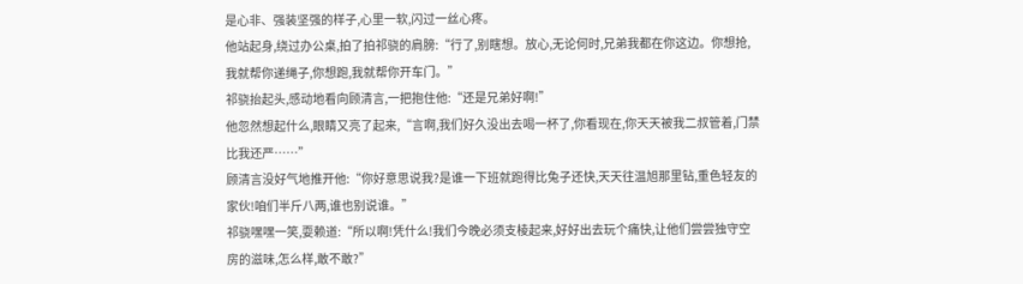是心非、强装坚强的样子,心里一软,闪过一丝心疼。
他站起身,绕过办公桌,拍了拍祁骁的肩膀:“行了,别瞎想。放心,无论何时,兄弟我都在你这边。你想抢,我就帮你递绳子,你想跑,我就帮你开车门。”
祁骁抬起头,感动地看向顾清言,一把抱住他:“还是兄弟好啊!”
他忽然想起什么,眼睛又亮了起来,“言啊,我们好久没出去喝一杯了,你看现在,你天天被我二叔管着,门禁比我还严……”
顾清言没好气地推开他:“你好意思说我?是谁一下班就跑得比兔子还快,天天往温旭那里钻,重色轻友的家伙!咱们半斤八两,谁也别说谁。”
祁骁嘿嘿一笑,耍赖道:“所以啊!凭什么!我们今晚必须支棱起来,好好出去玩个痛快,让他们尝尝独守空房的滋味,怎么样,敢不敢?”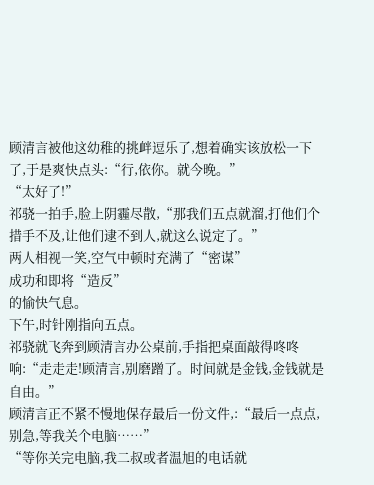顾清言被他这幼稚的挑衅逗乐了,想着确实该放松一下了,于是爽快点头:“行,依你。就今晚。”
“太好了!”
祁骁一拍手,脸上阴霾尽散,“那我们五点就溜,打他们个措手不及,让他们逮不到人,就这么说定了。”
两人相视一笑,空气中顿时充满了“密谋”
成功和即将“造反”
的愉快气息。
下午,时针刚指向五点。
祁骁就飞奔到顾清言办公桌前,手指把桌面敲得咚咚响:“走走走!顾清言,别磨蹭了。时间就是金钱,金钱就是自由。”
顾清言正不紧不慢地保存最后一份文件,:“最后一点点,别急,等我关个电脑……”
“等你关完电脑,我二叔或者温旭的电话就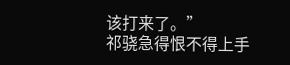该打来了。”
祁骁急得恨不得上手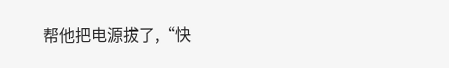帮他把电源拔了,“快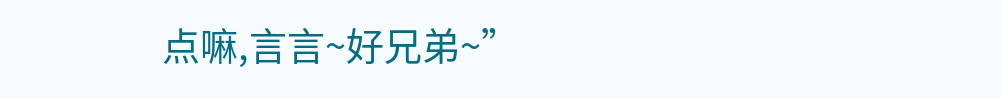点嘛,言言~好兄弟~”